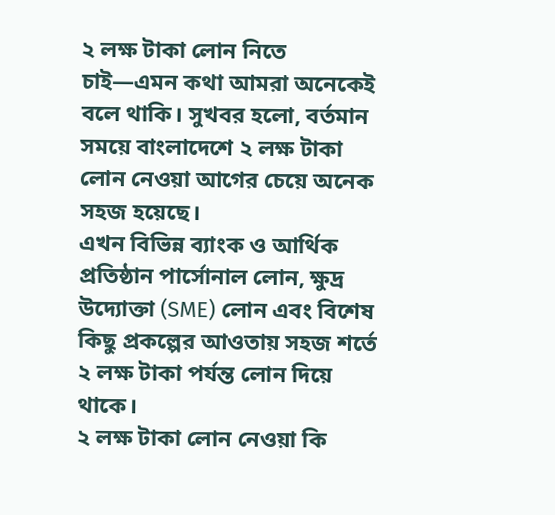২ লক্ষ টাকা লোন নিতে চাই—এমন কথা আমরা অনেকেই বলে থাকি। সুখবর হলো, বর্তমান সময়ে বাংলাদেশে ২ লক্ষ টাকা লোন নেওয়া আগের চেয়ে অনেক সহজ হয়েছে।
এখন বিভিন্ন ব্যাংক ও আর্থিক প্রতিষ্ঠান পার্সোনাল লোন, ক্ষুদ্র উদ্যোক্তা (SME) লোন এবং বিশেষ কিছু প্রকল্পের আওতায় সহজ শর্তে ২ লক্ষ টাকা পর্যন্ত লোন দিয়ে থাকে।
২ লক্ষ টাকা লোন নেওয়া কি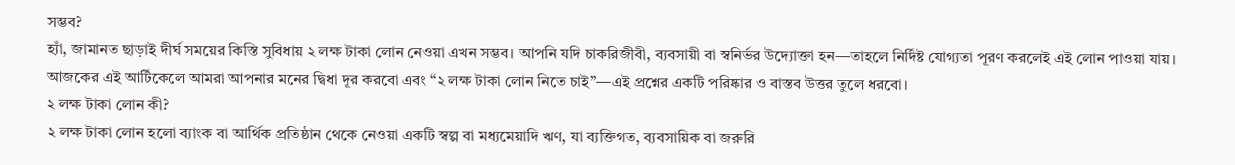সম্ভব?
হ্যাঁ, জামানত ছাড়াই দীর্ঘ সময়ের কিস্তি সুবিধায় ২ লক্ষ টাকা লোন নেওয়া এখন সম্ভব। আপনি যদি চাকরিজীবী, ব্যবসায়ী বা স্বনির্ভর উদ্যোক্তা হন—তাহলে নির্দিষ্ট যোগ্যতা পূরণ করলেই এই লোন পাওয়া যায়।
আজকের এই আর্টিকেলে আমরা আপনার মনের দ্বিধা দূর করবো এবং “২ লক্ষ টাকা লোন নিতে চাই”—এই প্রশ্নের একটি পরিষ্কার ও বাস্তব উত্তর তুলে ধরবো।
২ লক্ষ টাকা লোন কী?
২ লক্ষ টাকা লোন হলো ব্যাংক বা আর্থিক প্রতিষ্ঠান থেকে নেওয়া একটি স্বল্প বা মধ্যমেয়াদি ঋণ, যা ব্যক্তিগত, ব্যবসায়িক বা জরুরি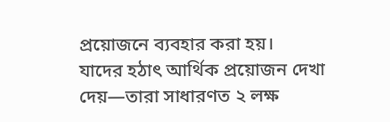প্রয়োজনে ব্যবহার করা হয়।
যাদের হঠাৎ আর্থিক প্রয়োজন দেখা দেয়—তারা সাধারণত ২ লক্ষ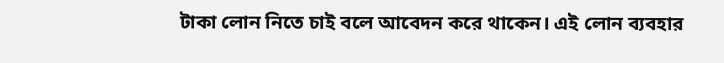টাকা লোন নিতে চাই বলে আবেদন করে থাকেন। এই লোন ব্যবহার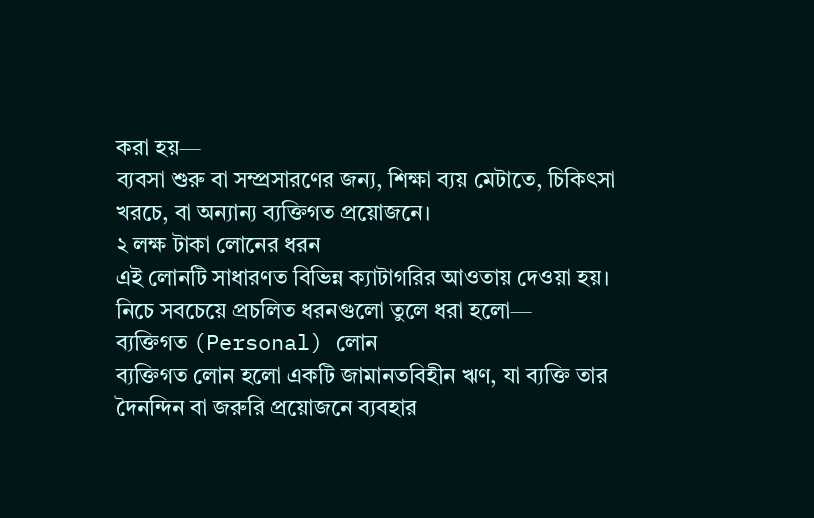করা হয়—
ব্যবসা শুরু বা সম্প্রসারণের জন্য, শিক্ষা ব্যয় মেটাতে, চিকিৎসা খরচে, বা অন্যান্য ব্যক্তিগত প্রয়োজনে।
২ লক্ষ টাকা লোনের ধরন
এই লোনটি সাধারণত বিভিন্ন ক্যাটাগরির আওতায় দেওয়া হয়। নিচে সবচেয়ে প্রচলিত ধরনগুলো তুলে ধরা হলো—
ব্যক্তিগত (Personal) লোন
ব্যক্তিগত লোন হলো একটি জামানতবিহীন ঋণ, যা ব্যক্তি তার দৈনন্দিন বা জরুরি প্রয়োজনে ব্যবহার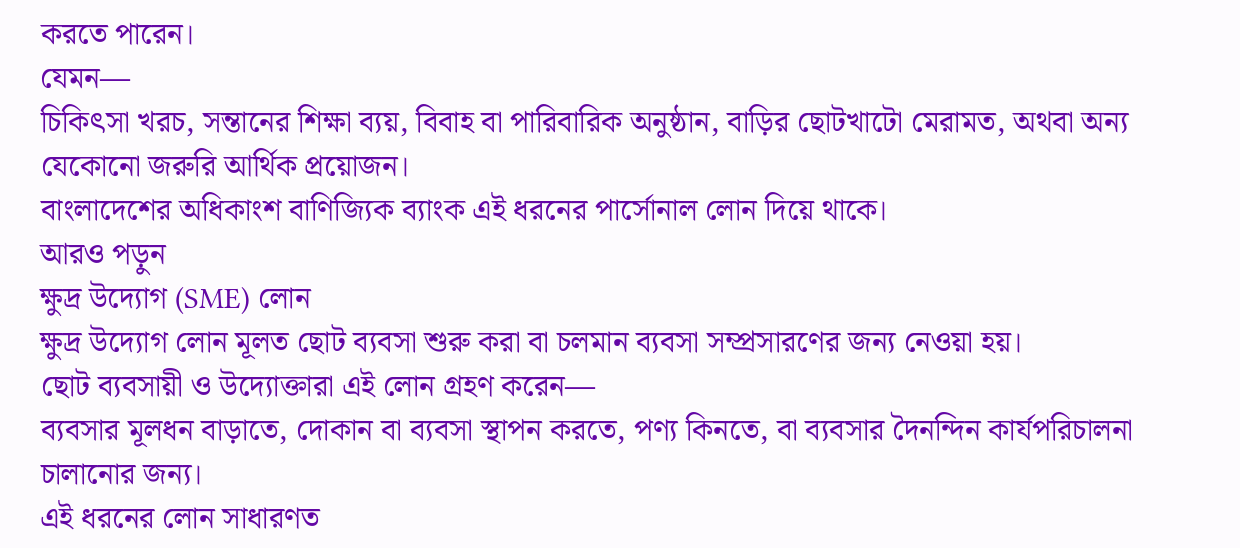করতে পারেন।
যেমন—
চিকিৎসা খরচ, সন্তানের শিক্ষা ব্যয়, বিবাহ বা পারিবারিক অনুষ্ঠান, বাড়ির ছোটখাটো মেরামত, অথবা অন্য যেকোনো জরুরি আর্থিক প্রয়োজন।
বাংলাদেশের অধিকাংশ বাণিজ্যিক ব্যাংক এই ধরনের পার্সোনাল লোন দিয়ে থাকে।
আরও পড়ুন
ক্ষুদ্র উদ্যোগ (SME) লোন
ক্ষুদ্র উদ্যোগ লোন মূলত ছোট ব্যবসা শুরু করা বা চলমান ব্যবসা সম্প্রসারণের জন্য নেওয়া হয়।
ছোট ব্যবসায়ী ও উদ্যোক্তারা এই লোন গ্রহণ করেন—
ব্যবসার মূলধন বাড়াতে, দোকান বা ব্যবসা স্থাপন করতে, পণ্য কিনতে, বা ব্যবসার দৈনন্দিন কার্যপরিচালনা চালানোর জন্য।
এই ধরনের লোন সাধারণত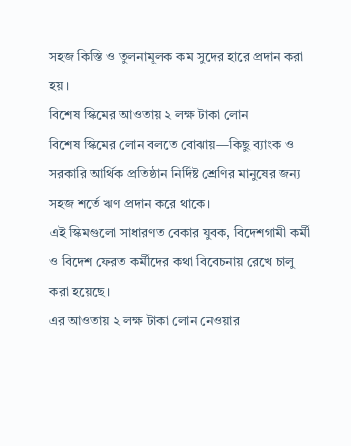সহজ কিস্তি ও তুলনামূলক কম সুদের হারে প্রদান করা হয়।
বিশেষ স্কিমের আওতায় ২ লক্ষ টাকা লোন
বিশেষ স্কিমের লোন বলতে বোঝায়—কিছু ব্যাংক ও সরকারি আর্থিক প্রতিষ্ঠান নির্দিষ্ট শ্রেণির মানুষের জন্য সহজ শর্তে ঋণ প্রদান করে থাকে।
এই স্কিমগুলো সাধারণত বেকার যুবক, বিদেশগামী কর্মী ও বিদেশ ফেরত কর্মীদের কথা বিবেচনায় রেখে চালু করা হয়েছে।
এর আওতায় ২ লক্ষ টাকা লোন নেওয়ার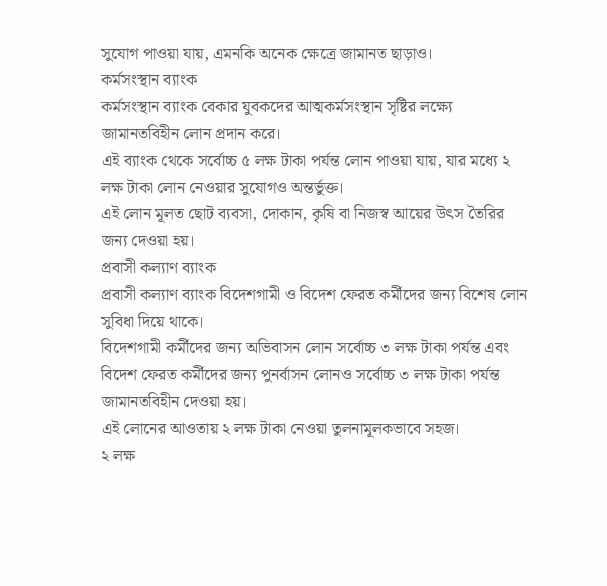সুযোগ পাওয়া যায়, এমনকি অনেক ক্ষেত্রে জামানত ছাড়াও।
কর্মসংস্থান ব্যাংক
কর্মসংস্থান ব্যাংক বেকার যুবকদের আত্মকর্মসংস্থান সৃষ্টির লক্ষ্যে জামানতবিহীন লোন প্রদান করে।
এই ব্যাংক থেকে সর্বোচ্চ ৫ লক্ষ টাকা পর্যন্ত লোন পাওয়া যায়, যার মধ্যে ২ লক্ষ টাকা লোন নেওয়ার সুযোগও অন্তর্ভুক্ত।
এই লোন মূলত ছোট ব্যবসা, দোকান, কৃষি বা নিজস্ব আয়ের উৎস তৈরির জন্য দেওয়া হয়।
প্রবাসী কল্যাণ ব্যাংক
প্রবাসী কল্যাণ ব্যাংক বিদেশগামী ও বিদেশ ফেরত কর্মীদের জন্য বিশেষ লোন সুবিধা দিয়ে থাকে।
বিদেশগামী কর্মীদের জন্য অভিবাসন লোন সর্বোচ্চ ৩ লক্ষ টাকা পর্যন্ত এবং বিদেশ ফেরত কর্মীদের জন্য পুনর্বাসন লোনও সর্বোচ্চ ৩ লক্ষ টাকা পর্যন্ত জামানতবিহীন দেওয়া হয়।
এই লোনের আওতায় ২ লক্ষ টাকা নেওয়া তুলনামূলকভাবে সহজ।
২ লক্ষ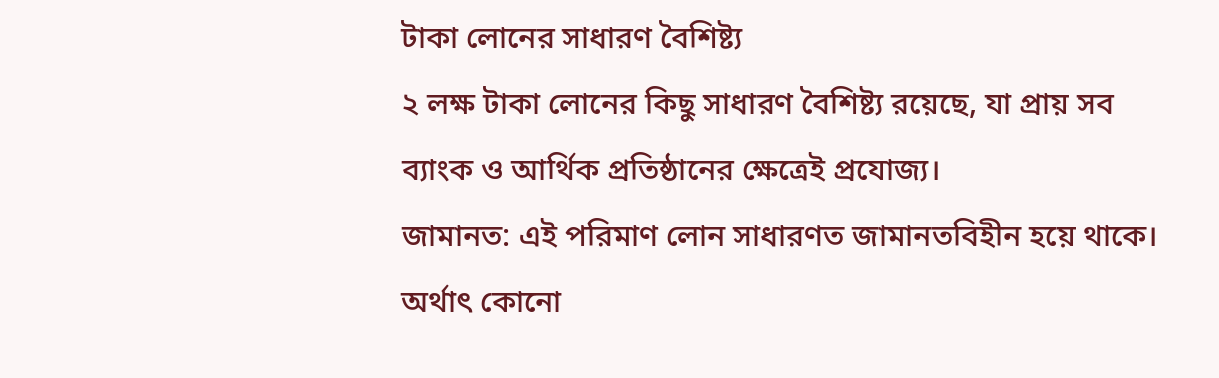টাকা লোনের সাধারণ বৈশিষ্ট্য
২ লক্ষ টাকা লোনের কিছু সাধারণ বৈশিষ্ট্য রয়েছে, যা প্রায় সব ব্যাংক ও আর্থিক প্রতিষ্ঠানের ক্ষেত্রেই প্রযোজ্য।
জামানত: এই পরিমাণ লোন সাধারণত জামানতবিহীন হয়ে থাকে। অর্থাৎ কোনো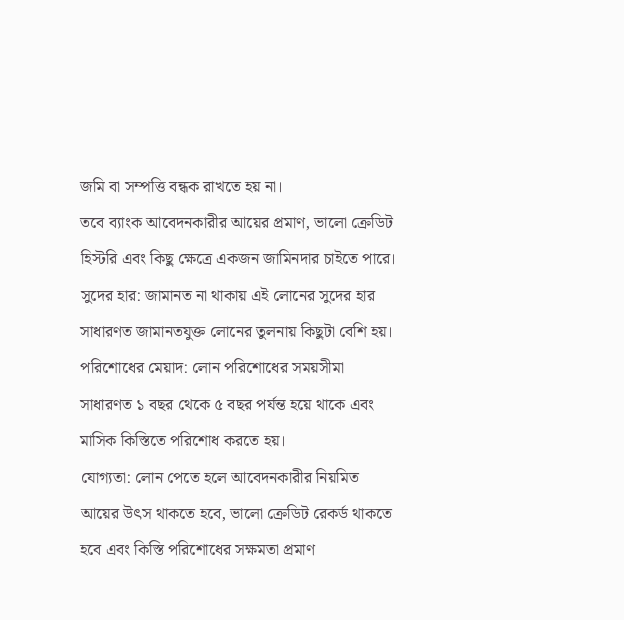জমি বা সম্পত্তি বন্ধক রাখতে হয় না।
তবে ব্যাংক আবেদনকারীর আয়ের প্রমাণ, ভালো ক্রেডিট হিস্টরি এবং কিছু ক্ষেত্রে একজন জামিনদার চাইতে পারে।
সুদের হার: জামানত না থাকায় এই লোনের সুদের হার সাধারণত জামানতযুক্ত লোনের তুলনায় কিছুটা বেশি হয়।
পরিশোধের মেয়াদ: লোন পরিশোধের সময়সীমা সাধারণত ১ বছর থেকে ৫ বছর পর্যন্ত হয়ে থাকে এবং মাসিক কিস্তিতে পরিশোধ করতে হয়।
যোগ্যতা: লোন পেতে হলে আবেদনকারীর নিয়মিত আয়ের উৎস থাকতে হবে, ভালো ক্রেডিট রেকর্ড থাকতে হবে এবং কিস্তি পরিশোধের সক্ষমতা প্রমাণ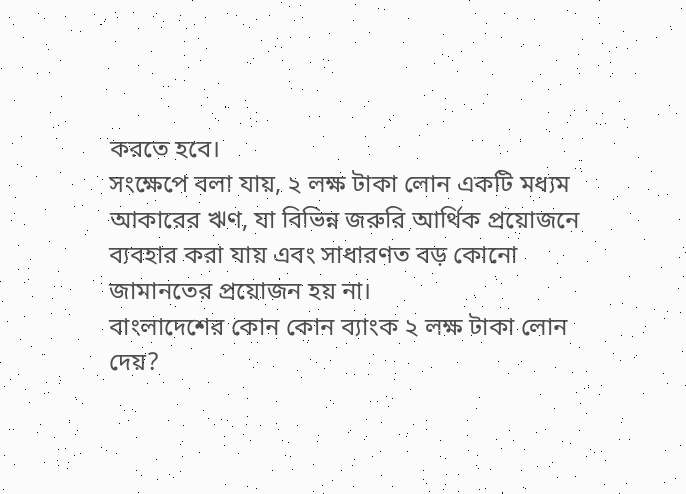করতে হবে।
সংক্ষেপে বলা যায়, ২ লক্ষ টাকা লোন একটি মধ্যম আকারের ঋণ, যা বিভিন্ন জরুরি আর্থিক প্রয়োজনে ব্যবহার করা যায় এবং সাধারণত বড় কোনো জামানতের প্রয়োজন হয় না।
বাংলাদেশের কোন কোন ব্যাংক ২ লক্ষ টাকা লোন দেয়?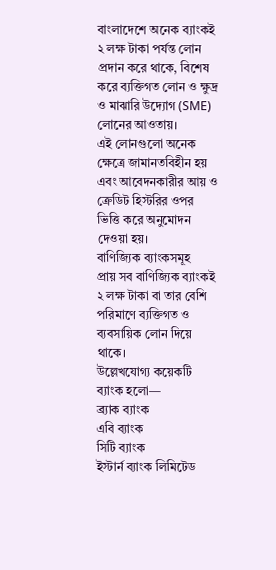বাংলাদেশে অনেক ব্যাংকই ২ লক্ষ টাকা পর্যন্ত লোন প্রদান করে থাকে, বিশেষ করে ব্যক্তিগত লোন ও ক্ষুদ্র ও মাঝারি উদ্যোগ (SME) লোনের আওতায়।
এই লোনগুলো অনেক ক্ষেত্রে জামানতবিহীন হয় এবং আবেদনকারীর আয় ও ক্রেডিট হিস্টরির ওপর ভিত্তি করে অনুমোদন দেওয়া হয়।
বাণিজ্যিক ব্যাংকসমূহ
প্রায় সব বাণিজ্যিক ব্যাংকই ২ লক্ষ টাকা বা তার বেশি পরিমাণে ব্যক্তিগত ও ব্যবসায়িক লোন দিয়ে থাকে।
উল্লেখযোগ্য কয়েকটি ব্যাংক হলো—
ব্র্যাক ব্যাংক
এবি ব্যাংক
সিটি ব্যাংক
ইস্টার্ন ব্যাংক লিমিটেড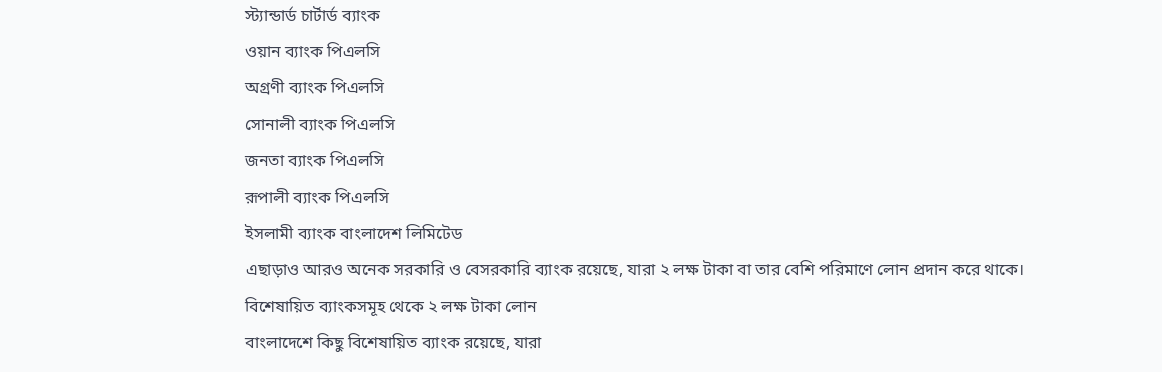স্ট্যান্ডার্ড চার্টার্ড ব্যাংক
ওয়ান ব্যাংক পিএলসি
অগ্রণী ব্যাংক পিএলসি
সোনালী ব্যাংক পিএলসি
জনতা ব্যাংক পিএলসি
রূপালী ব্যাংক পিএলসি
ইসলামী ব্যাংক বাংলাদেশ লিমিটেড
এছাড়াও আরও অনেক সরকারি ও বেসরকারি ব্যাংক রয়েছে, যারা ২ লক্ষ টাকা বা তার বেশি পরিমাণে লোন প্রদান করে থাকে।
বিশেষায়িত ব্যাংকসমূহ থেকে ২ লক্ষ টাকা লোন
বাংলাদেশে কিছু বিশেষায়িত ব্যাংক রয়েছে, যারা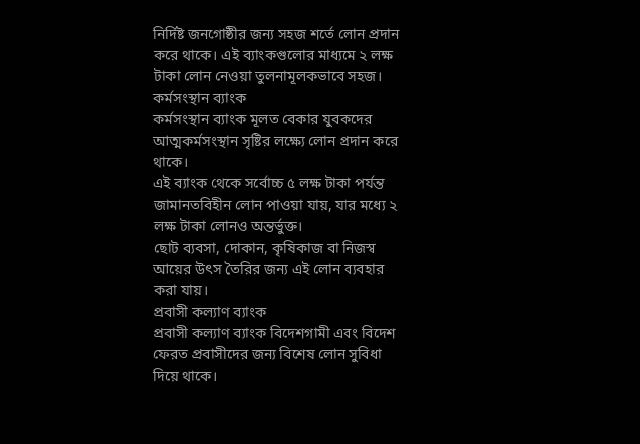নির্দিষ্ট জনগোষ্ঠীর জন্য সহজ শর্তে লোন প্রদান করে থাকে। এই ব্যাংকগুলোর মাধ্যমে ২ লক্ষ টাকা লোন নেওয়া তুলনামূলকভাবে সহজ।
কর্মসংস্থান ব্যাংক
কর্মসংস্থান ব্যাংক মূলত বেকার যুবকদের আত্মকর্মসংস্থান সৃষ্টির লক্ষ্যে লোন প্রদান করে থাকে।
এই ব্যাংক থেকে সর্বোচ্চ ৫ লক্ষ টাকা পর্যন্ত জামানতবিহীন লোন পাওয়া যায়, যার মধ্যে ২ লক্ষ টাকা লোনও অন্তর্ভুক্ত।
ছোট ব্যবসা, দোকান, কৃষিকাজ বা নিজস্ব আয়ের উৎস তৈরির জন্য এই লোন ব্যবহার করা যায়।
প্রবাসী কল্যাণ ব্যাংক
প্রবাসী কল্যাণ ব্যাংক বিদেশগামী এবং বিদেশ ফেরত প্রবাসীদের জন্য বিশেষ লোন সুবিধা দিয়ে থাকে।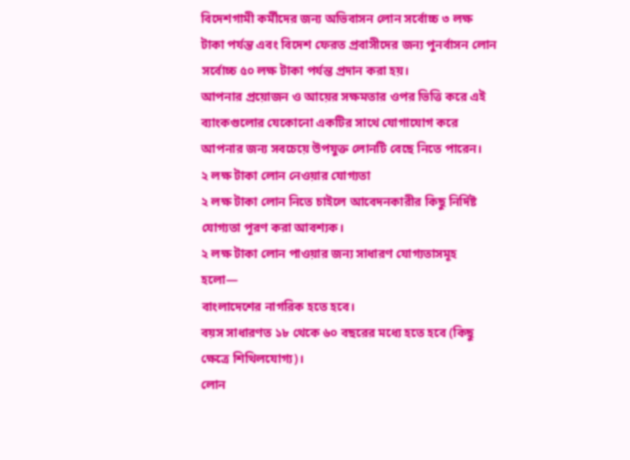বিদেশগামী কর্মীদের জন্য অভিবাসন লোন সর্বোচ্চ ৩ লক্ষ টাকা পর্যন্ত এবং বিদেশ ফেরত প্রবাসীদের জন্য পুনর্বাসন লোন সর্বোচ্চ ৫০ লক্ষ টাকা পর্যন্ত প্রদান করা হয়।
আপনার প্রয়োজন ও আয়ের সক্ষমতার ওপর ভিত্তি করে এই ব্যাংকগুলোর যেকোনো একটির সাথে যোগাযোগ করে আপনার জন্য সবচেয়ে উপযুক্ত লোনটি বেছে নিতে পারেন।
২ লক্ষ টাকা লোন নেওয়ার যোগ্যতা
২ লক্ষ টাকা লোন নিতে চাইলে আবেদনকারীর কিছু নির্দিষ্ট যোগ্যতা পূরণ করা আবশ্যক।
২ লক্ষ টাকা লোন পাওয়ার জন্য সাধারণ যোগ্যতাসমূহ হলো—
বাংলাদেশের নাগরিক হতে হবে।
বয়স সাধারণত ১৮ থেকে ৬০ বছরের মধ্যে হতে হবে (কিছু ক্ষেত্রে শিথিলযোগ্য)।
লোন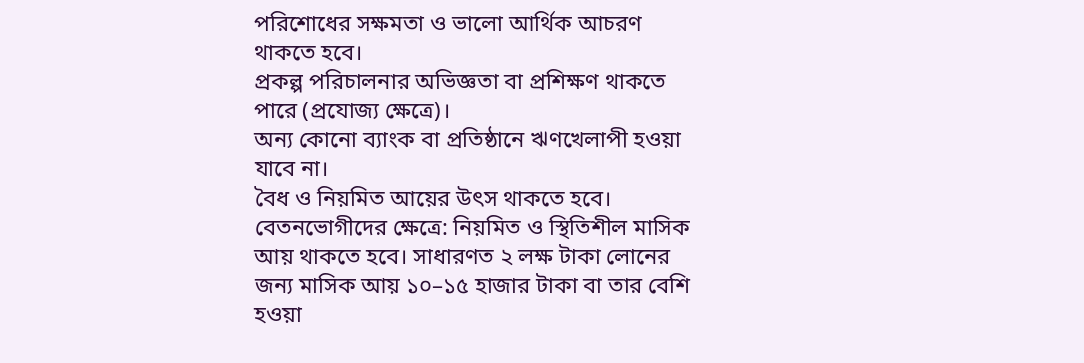পরিশোধের সক্ষমতা ও ভালো আর্থিক আচরণ থাকতে হবে।
প্রকল্প পরিচালনার অভিজ্ঞতা বা প্রশিক্ষণ থাকতে পারে (প্রযোজ্য ক্ষেত্রে)।
অন্য কোনো ব্যাংক বা প্রতিষ্ঠানে ঋণখেলাপী হওয়া যাবে না।
বৈধ ও নিয়মিত আয়ের উৎস থাকতে হবে।
বেতনভোগীদের ক্ষেত্রে: নিয়মিত ও স্থিতিশীল মাসিক আয় থাকতে হবে। সাধারণত ২ লক্ষ টাকা লোনের জন্য মাসিক আয় ১০–১৫ হাজার টাকা বা তার বেশি হওয়া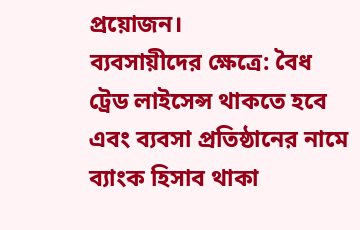প্রয়োজন।
ব্যবসায়ীদের ক্ষেত্রে: বৈধ ট্রেড লাইসেন্স থাকতে হবে এবং ব্যবসা প্রতিষ্ঠানের নামে ব্যাংক হিসাব থাকা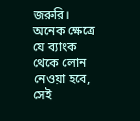জরুরি।
অনেক ক্ষেত্রে যে ব্যাংক থেকে লোন নেওয়া হবে, সেই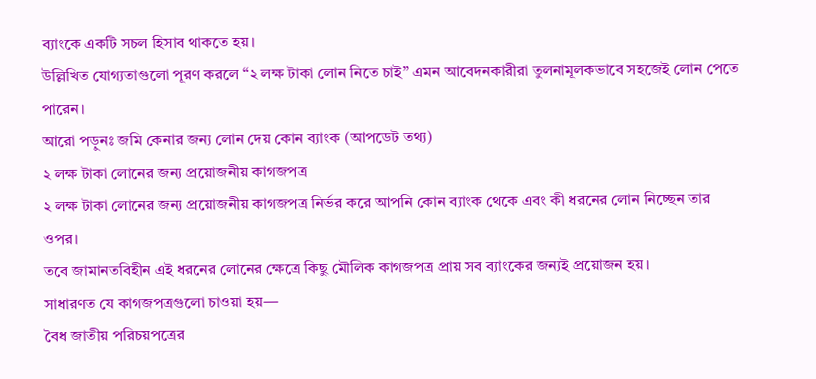ব্যাংকে একটি সচল হিসাব থাকতে হয়।
উল্লিখিত যোগ্যতাগুলো পূরণ করলে “২ লক্ষ টাকা লোন নিতে চাই” এমন আবেদনকারীরা তুলনামূলকভাবে সহজেই লোন পেতে পারেন।
আরো পড়ুনঃ জমি কেনার জন্য লোন দেয় কোন ব্যাংক (আপডেট তথ্য)
২ লক্ষ টাকা লোনের জন্য প্রয়োজনীয় কাগজপত্র
২ লক্ষ টাকা লোনের জন্য প্রয়োজনীয় কাগজপত্র নির্ভর করে আপনি কোন ব্যাংক থেকে এবং কী ধরনের লোন নিচ্ছেন তার ওপর।
তবে জামানতবিহীন এই ধরনের লোনের ক্ষেত্রে কিছু মৌলিক কাগজপত্র প্রায় সব ব্যাংকের জন্যই প্রয়োজন হয়।
সাধারণত যে কাগজপত্রগুলো চাওয়া হয়—
বৈধ জাতীয় পরিচয়পত্রের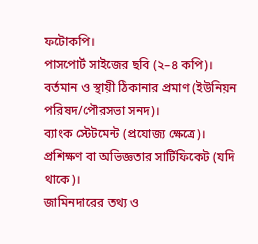ফটোকপি।
পাসপোর্ট সাইজের ছবি (২–৪ কপি)।
বর্তমান ও স্থায়ী ঠিকানার প্রমাণ (ইউনিয়ন পরিষদ/পৌরসভা সনদ)।
ব্যাংক স্টেটমেন্ট (প্রযোজ্য ক্ষেত্রে)।
প্রশিক্ষণ বা অভিজ্ঞতার সার্টিফিকেট (যদি থাকে)।
জামিনদারের তথ্য ও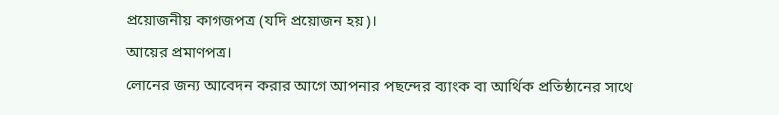প্রয়োজনীয় কাগজপত্র (যদি প্রয়োজন হয়)।
আয়ের প্রমাণপত্র।
লোনের জন্য আবেদন করার আগে আপনার পছন্দের ব্যাংক বা আর্থিক প্রতিষ্ঠানের সাথে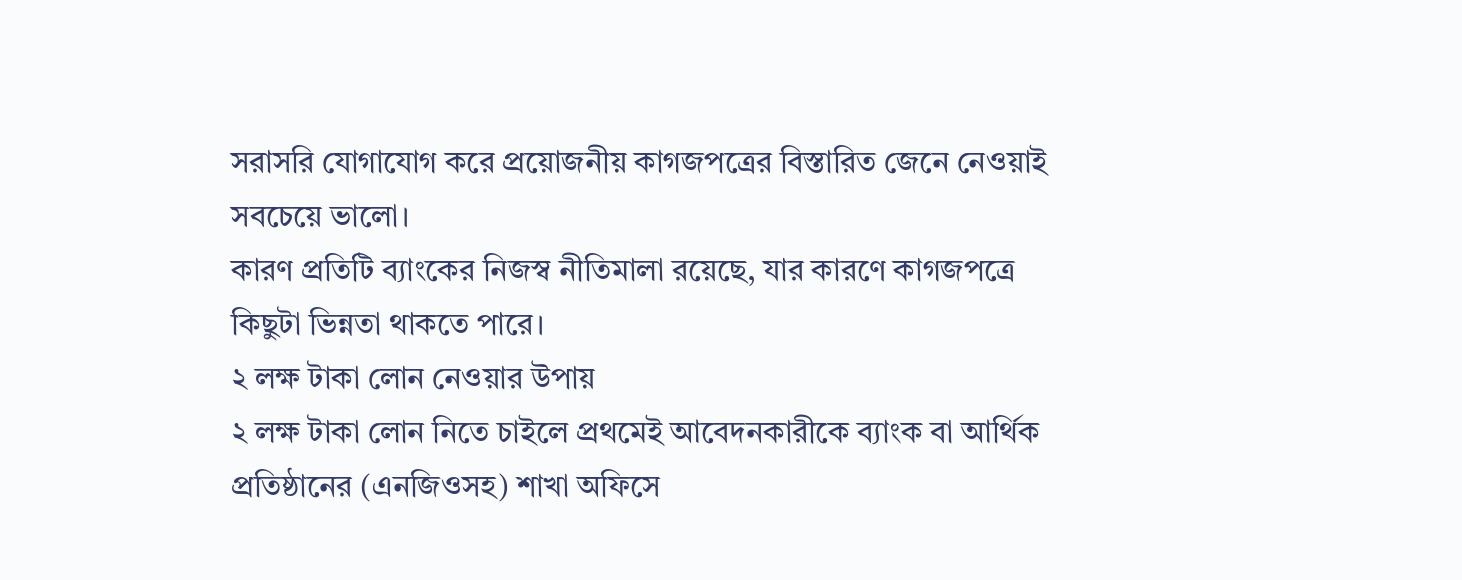সরাসরি যোগাযোগ করে প্রয়োজনীয় কাগজপত্রের বিস্তারিত জেনে নেওয়াই সবচেয়ে ভালো।
কারণ প্রতিটি ব্যাংকের নিজস্ব নীতিমালা রয়েছে, যার কারণে কাগজপত্রে কিছুটা ভিন্নতা থাকতে পারে।
২ লক্ষ টাকা লোন নেওয়ার উপায়
২ লক্ষ টাকা লোন নিতে চাইলে প্রথমেই আবেদনকারীকে ব্যাংক বা আর্থিক প্রতিষ্ঠানের (এনজিওসহ) শাখা অফিসে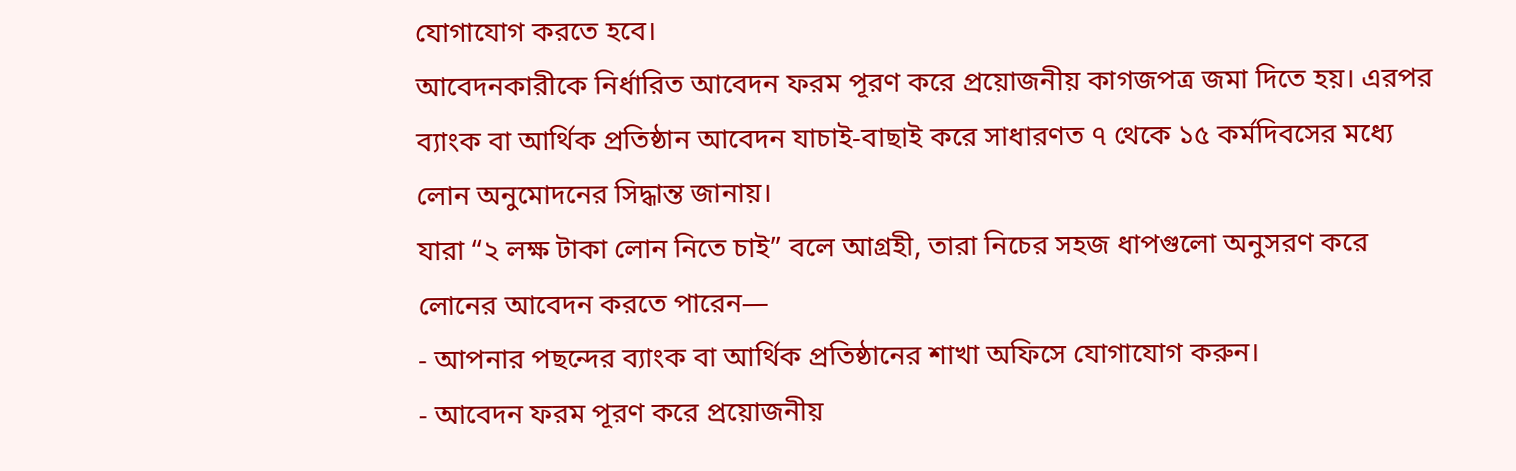যোগাযোগ করতে হবে।
আবেদনকারীকে নির্ধারিত আবেদন ফরম পূরণ করে প্রয়োজনীয় কাগজপত্র জমা দিতে হয়। এরপর ব্যাংক বা আর্থিক প্রতিষ্ঠান আবেদন যাচাই-বাছাই করে সাধারণত ৭ থেকে ১৫ কর্মদিবসের মধ্যে লোন অনুমোদনের সিদ্ধান্ত জানায়।
যারা “২ লক্ষ টাকা লোন নিতে চাই” বলে আগ্রহী, তারা নিচের সহজ ধাপগুলো অনুসরণ করে লোনের আবেদন করতে পারেন—
- আপনার পছন্দের ব্যাংক বা আর্থিক প্রতিষ্ঠানের শাখা অফিসে যোগাযোগ করুন।
- আবেদন ফরম পূরণ করে প্রয়োজনীয়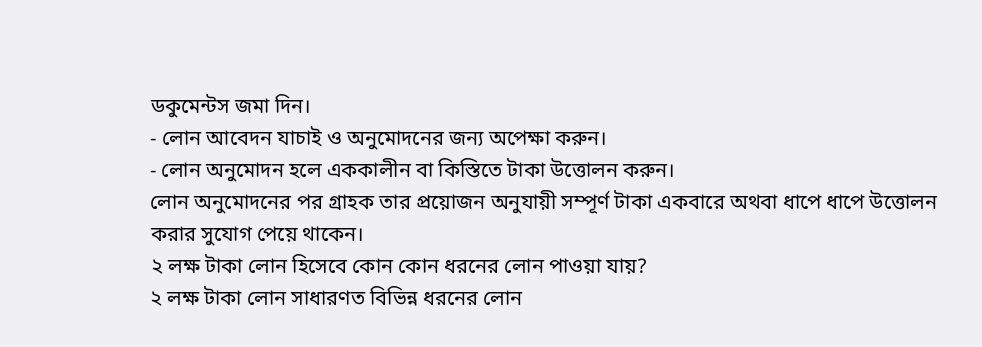ডকুমেন্টস জমা দিন।
- লোন আবেদন যাচাই ও অনুমোদনের জন্য অপেক্ষা করুন।
- লোন অনুমোদন হলে এককালীন বা কিস্তিতে টাকা উত্তোলন করুন।
লোন অনুমোদনের পর গ্রাহক তার প্রয়োজন অনুযায়ী সম্পূর্ণ টাকা একবারে অথবা ধাপে ধাপে উত্তোলন করার সুযোগ পেয়ে থাকেন।
২ লক্ষ টাকা লোন হিসেবে কোন কোন ধরনের লোন পাওয়া যায়?
২ লক্ষ টাকা লোন সাধারণত বিভিন্ন ধরনের লোন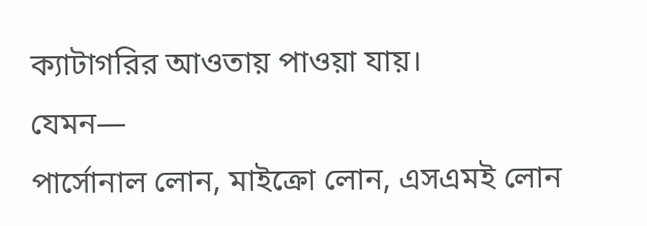ক্যাটাগরির আওতায় পাওয়া যায়।
যেমন—
পার্সোনাল লোন, মাইক্রো লোন, এসএমই লোন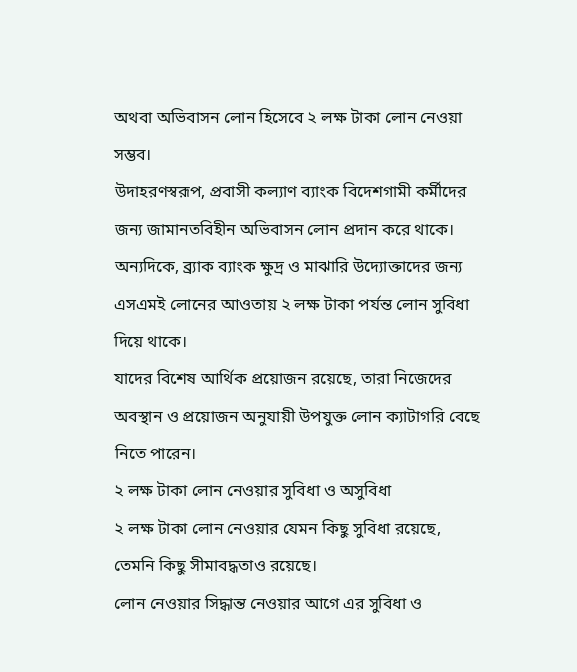অথবা অভিবাসন লোন হিসেবে ২ লক্ষ টাকা লোন নেওয়া সম্ভব।
উদাহরণস্বরূপ, প্রবাসী কল্যাণ ব্যাংক বিদেশগামী কর্মীদের জন্য জামানতবিহীন অভিবাসন লোন প্রদান করে থাকে।
অন্যদিকে, ব্র্যাক ব্যাংক ক্ষুদ্র ও মাঝারি উদ্যোক্তাদের জন্য এসএমই লোনের আওতায় ২ লক্ষ টাকা পর্যন্ত লোন সুবিধা দিয়ে থাকে।
যাদের বিশেষ আর্থিক প্রয়োজন রয়েছে, তারা নিজেদের অবস্থান ও প্রয়োজন অনুযায়ী উপযুক্ত লোন ক্যাটাগরি বেছে নিতে পারেন।
২ লক্ষ টাকা লোন নেওয়ার সুবিধা ও অসুবিধা
২ লক্ষ টাকা লোন নেওয়ার যেমন কিছু সুবিধা রয়েছে, তেমনি কিছু সীমাবদ্ধতাও রয়েছে।
লোন নেওয়ার সিদ্ধান্ত নেওয়ার আগে এর সুবিধা ও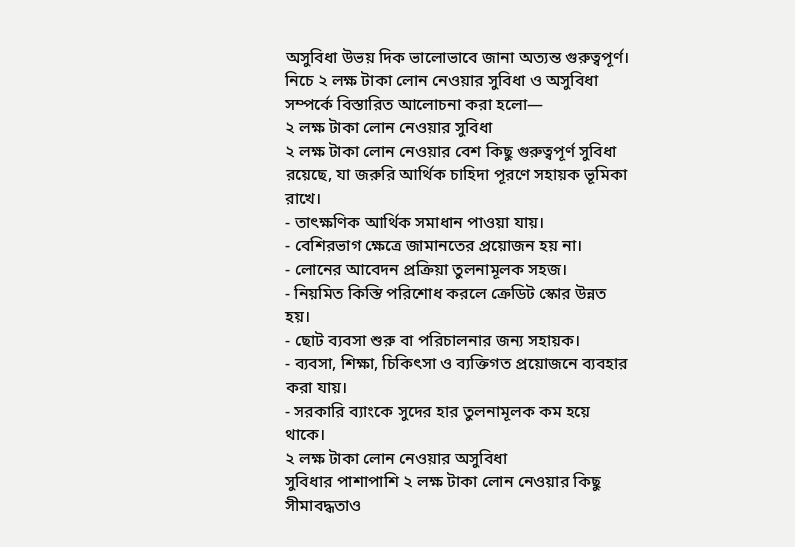অসুবিধা উভয় দিক ভালোভাবে জানা অত্যন্ত গুরুত্বপূর্ণ।
নিচে ২ লক্ষ টাকা লোন নেওয়ার সুবিধা ও অসুবিধা সম্পর্কে বিস্তারিত আলোচনা করা হলো—
২ লক্ষ টাকা লোন নেওয়ার সুবিধা
২ লক্ষ টাকা লোন নেওয়ার বেশ কিছু গুরুত্বপূর্ণ সুবিধা রয়েছে, যা জরুরি আর্থিক চাহিদা পূরণে সহায়ক ভূমিকা রাখে।
- তাৎক্ষণিক আর্থিক সমাধান পাওয়া যায়।
- বেশিরভাগ ক্ষেত্রে জামানতের প্রয়োজন হয় না।
- লোনের আবেদন প্রক্রিয়া তুলনামূলক সহজ।
- নিয়মিত কিস্তি পরিশোধ করলে ক্রেডিট স্কোর উন্নত হয়।
- ছোট ব্যবসা শুরু বা পরিচালনার জন্য সহায়ক।
- ব্যবসা, শিক্ষা, চিকিৎসা ও ব্যক্তিগত প্রয়োজনে ব্যবহার করা যায়।
- সরকারি ব্যাংকে সুদের হার তুলনামূলক কম হয়ে থাকে।
২ লক্ষ টাকা লোন নেওয়ার অসুবিধা
সুবিধার পাশাপাশি ২ লক্ষ টাকা লোন নেওয়ার কিছু সীমাবদ্ধতাও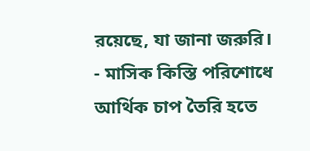রয়েছে, যা জানা জরুরি।
- মাসিক কিস্তি পরিশোধে আর্থিক চাপ তৈরি হতে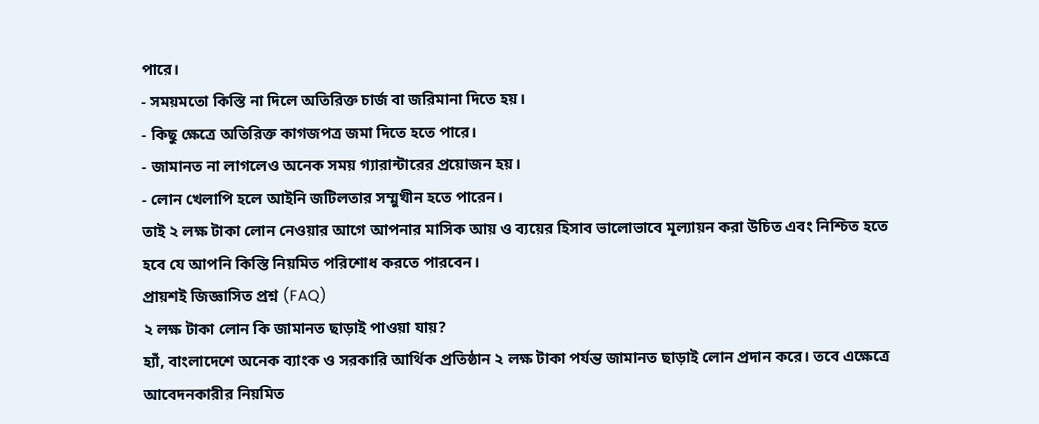পারে।
- সময়মতো কিস্তি না দিলে অতিরিক্ত চার্জ বা জরিমানা দিতে হয়।
- কিছু ক্ষেত্রে অতিরিক্ত কাগজপত্র জমা দিতে হতে পারে।
- জামানত না লাগলেও অনেক সময় গ্যারান্টারের প্রয়োজন হয়।
- লোন খেলাপি হলে আইনি জটিলতার সম্মুখীন হতে পারেন।
তাই ২ লক্ষ টাকা লোন নেওয়ার আগে আপনার মাসিক আয় ও ব্যয়ের হিসাব ভালোভাবে মূল্যায়ন করা উচিত এবং নিশ্চিত হতে হবে যে আপনি কিস্তি নিয়মিত পরিশোধ করতে পারবেন।
প্রায়শই জিজ্ঞাসিত প্রশ্ন (FAQ)
২ লক্ষ টাকা লোন কি জামানত ছাড়াই পাওয়া যায়?
হ্যাঁ, বাংলাদেশে অনেক ব্যাংক ও সরকারি আর্থিক প্রতিষ্ঠান ২ লক্ষ টাকা পর্যন্ত জামানত ছাড়াই লোন প্রদান করে। তবে এক্ষেত্রে আবেদনকারীর নিয়মিত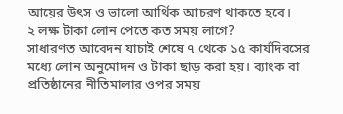আয়ের উৎস ও ভালো আর্থিক আচরণ থাকতে হবে।
২ লক্ষ টাকা লোন পেতে কত সময় লাগে?
সাধারণত আবেদন যাচাই শেষে ৭ থেকে ১৫ কার্যদিবসের মধ্যে লোন অনুমোদন ও টাকা ছাড় করা হয়। ব্যাংক বা প্রতিষ্ঠানের নীতিমালার ওপর সময়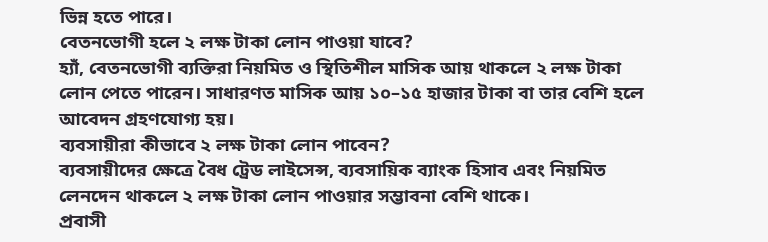ভিন্ন হতে পারে।
বেতনভোগী হলে ২ লক্ষ টাকা লোন পাওয়া যাবে?
হ্যাঁ, বেতনভোগী ব্যক্তিরা নিয়মিত ও স্থিতিশীল মাসিক আয় থাকলে ২ লক্ষ টাকা লোন পেতে পারেন। সাধারণত মাসিক আয় ১০–১৫ হাজার টাকা বা তার বেশি হলে আবেদন গ্রহণযোগ্য হয়।
ব্যবসায়ীরা কীভাবে ২ লক্ষ টাকা লোন পাবেন?
ব্যবসায়ীদের ক্ষেত্রে বৈধ ট্রেড লাইসেন্স, ব্যবসায়িক ব্যাংক হিসাব এবং নিয়মিত লেনদেন থাকলে ২ লক্ষ টাকা লোন পাওয়ার সম্ভাবনা বেশি থাকে।
প্রবাসী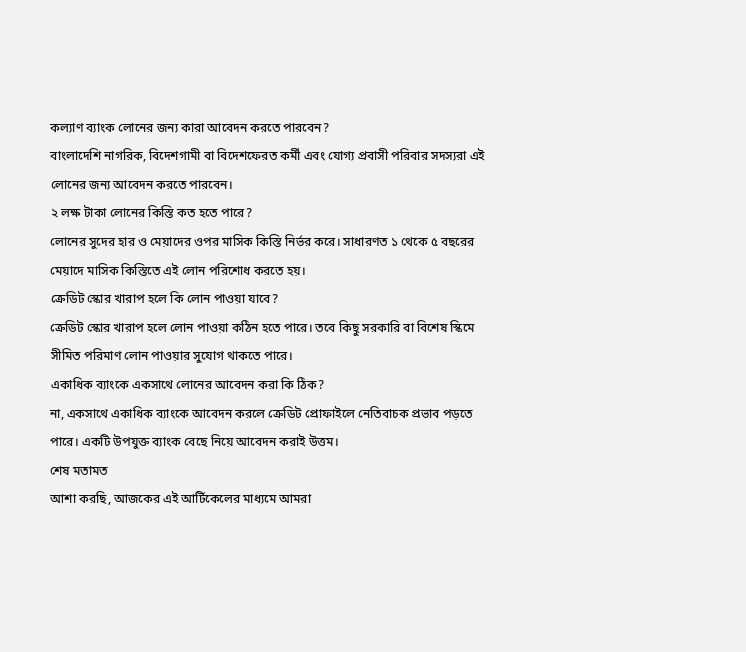কল্যাণ ব্যাংক লোনের জন্য কারা আবেদন করতে পারবেন?
বাংলাদেশি নাগরিক, বিদেশগামী বা বিদেশফেরত কর্মী এবং যোগ্য প্রবাসী পরিবার সদস্যরা এই লোনের জন্য আবেদন করতে পারবেন।
২ লক্ষ টাকা লোনের কিস্তি কত হতে পারে?
লোনের সুদের হার ও মেয়াদের ওপর মাসিক কিস্তি নির্ভর করে। সাধারণত ১ থেকে ৫ বছরের মেয়াদে মাসিক কিস্তিতে এই লোন পরিশোধ করতে হয়।
ক্রেডিট স্কোর খারাপ হলে কি লোন পাওয়া যাবে?
ক্রেডিট স্কোর খারাপ হলে লোন পাওয়া কঠিন হতে পারে। তবে কিছু সরকারি বা বিশেষ স্কিমে সীমিত পরিমাণ লোন পাওয়ার সুযোগ থাকতে পারে।
একাধিক ব্যাংকে একসাথে লোনের আবেদন করা কি ঠিক?
না, একসাথে একাধিক ব্যাংকে আবেদন করলে ক্রেডিট প্রোফাইলে নেতিবাচক প্রভাব পড়তে পারে। একটি উপযুক্ত ব্যাংক বেছে নিয়ে আবেদন করাই উত্তম।
শেষ মতামত
আশা করছি, আজকের এই আর্টিকেলের মাধ্যমে আমরা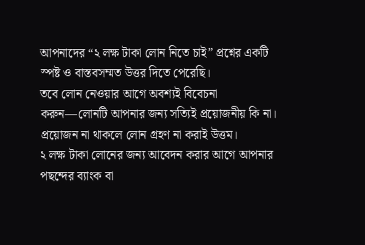আপনাদের “২ লক্ষ টাকা লোন নিতে চাই” প্রশ্নের একটি স্পষ্ট ও বাস্তবসম্মত উত্তর দিতে পেরেছি।
তবে লোন নেওয়ার আগে অবশ্যই বিবেচনা করুন—লোনটি আপনার জন্য সত্যিই প্রয়োজনীয় কি না। প্রয়োজন না থাকলে লোন গ্রহণ না করাই উত্তম।
২ লক্ষ টাকা লোনের জন্য আবেদন করার আগে আপনার পছন্দের ব্যাংক বা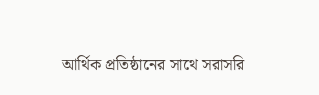আর্থিক প্রতিষ্ঠানের সাথে সরাসরি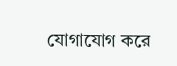যোগাযোগ করে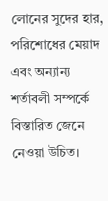লোনের সুদের হার, পরিশোধের মেয়াদ এবং অন্যান্য শর্তাবলী সম্পর্কে বিস্তারিত জেনে নেওয়া উচিত।